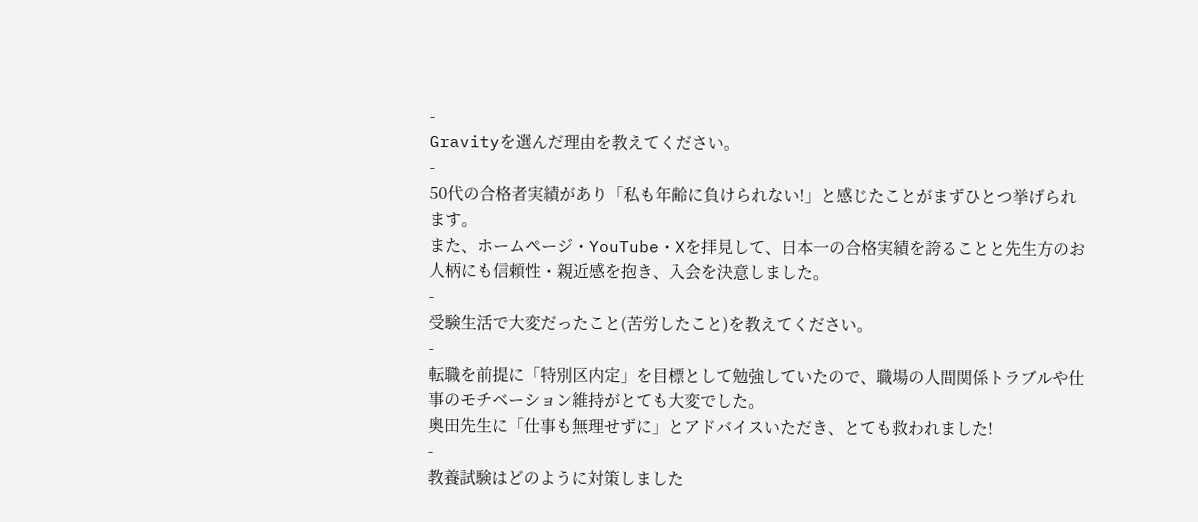-
Gravityを選んだ理由を教えてください。
-
50代の合格者実績があり「私も年齢に負けられない!」と感じたことがまずひとつ挙げられます。
また、ホームページ・YouTube・Xを拝見して、日本一の合格実績を誇ることと先生方のお人柄にも信頼性・親近感を抱き、入会を決意しました。
-
受験生活で大変だったこと(苦労したこと)を教えてください。
-
転職を前提に「特別区内定」を目標として勉強していたので、職場の人間関係トラブルや仕事のモチベーション維持がとても大変でした。
奥田先生に「仕事も無理せずに」とアドバイスいただき、とても救われました!
-
教養試験はどのように対策しました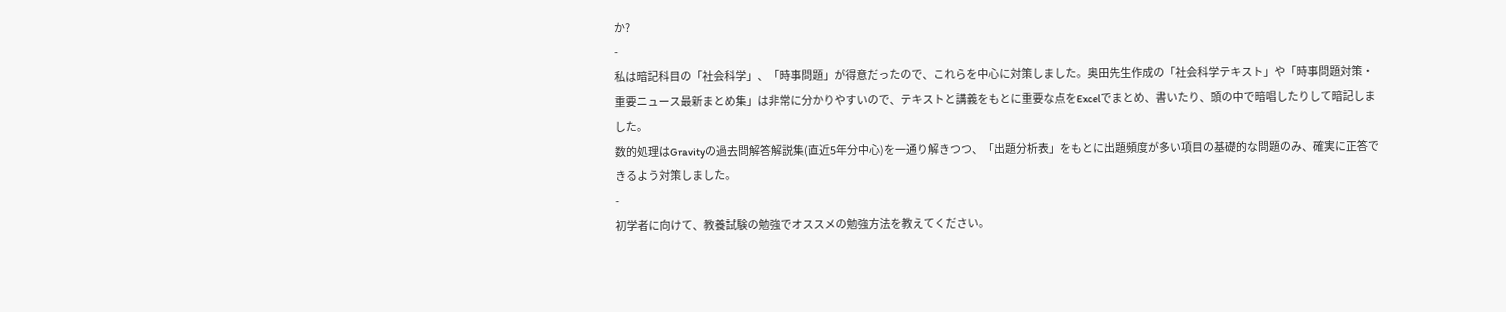か?
-
私は暗記科目の「社会科学」、「時事問題」が得意だったので、これらを中心に対策しました。奥田先生作成の「社会科学テキスト」や「時事問題対策・重要ニュース最新まとめ集」は非常に分かりやすいので、テキストと講義をもとに重要な点をExcelでまとめ、書いたり、頭の中で暗唱したりして暗記しました。
数的処理はGravityの過去問解答解説集(直近5年分中心)を一通り解きつつ、「出題分析表」をもとに出題頻度が多い項目の基礎的な問題のみ、確実に正答できるよう対策しました。
-
初学者に向けて、教養試験の勉強でオススメの勉強方法を教えてください。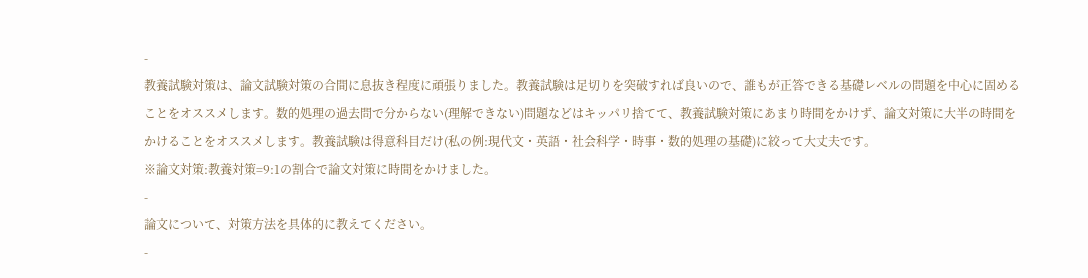-
教養試験対策は、論文試験対策の合間に息抜き程度に頑張りました。教養試験は足切りを突破すれば良いので、誰もが正答できる基礎レベルの問題を中心に固めることをオススメします。数的処理の過去問で分からない(理解できない)問題などはキッパリ捨てて、教養試験対策にあまり時間をかけず、論文対策に大半の時間をかけることをオススメします。教養試験は得意科目だけ(私の例:現代文・英語・社会科学・時事・数的処理の基礎)に絞って大丈夫です。
※論文対策:教養対策=9:1の割合で論文対策に時間をかけました。
-
論文について、対策方法を具体的に教えてください。
-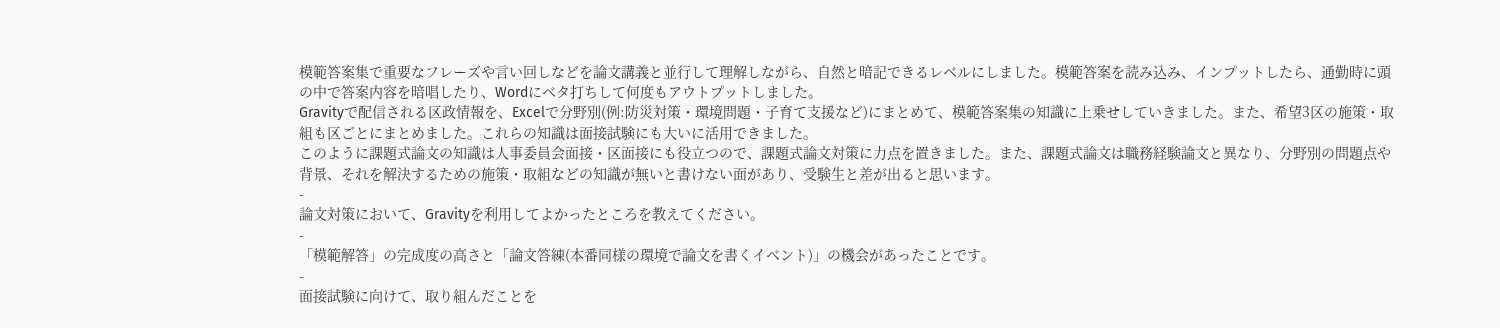模範答案集で重要なフレーズや言い回しなどを論文講義と並行して理解しながら、自然と暗記できるレベルにしました。模範答案を読み込み、インプットしたら、通勤時に頭の中で答案内容を暗唱したり、Wordにベタ打ちして何度もアウトプットしました。
Gravityで配信される区政情報を、Excelで分野別(例:防災対策・環境問題・子育て支援など)にまとめて、模範答案集の知識に上乗せしていきました。また、希望3区の施策・取組も区ごとにまとめました。これらの知識は面接試験にも大いに活用できました。
このように課題式論文の知識は人事委員会面接・区面接にも役立つので、課題式論文対策に力点を置きました。また、課題式論文は職務経験論文と異なり、分野別の問題点や背景、それを解決するための施策・取組などの知識が無いと書けない面があり、受験生と差が出ると思います。
-
論文対策において、Gravityを利用してよかったところを教えてください。
-
「模範解答」の完成度の高さと「論文答練(本番同様の環境で論文を書くイベント)」の機会があったことです。
-
面接試験に向けて、取り組んだことを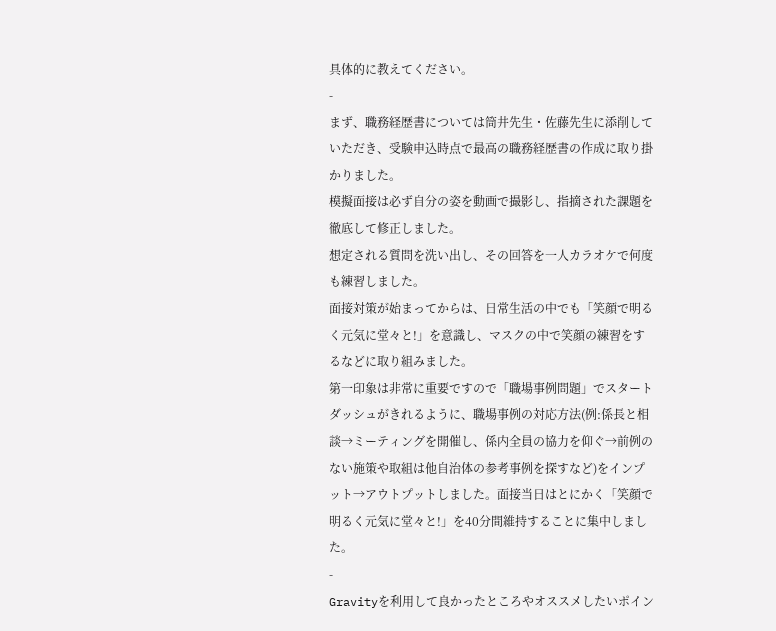具体的に教えてください。
-
まず、職務経歴書については筒井先生・佐藤先生に添削していただき、受験申込時点で最高の職務経歴書の作成に取り掛かりました。
模擬面接は必ず自分の姿を動画で撮影し、指摘された課題を徹底して修正しました。
想定される質問を洗い出し、その回答を一人カラオケで何度も練習しました。
面接対策が始まってからは、日常生活の中でも「笑顔で明るく元気に堂々と!」を意識し、マスクの中で笑顔の練習をするなどに取り組みました。
第一印象は非常に重要ですので「職場事例問題」でスタートダッシュがきれるように、職場事例の対応方法(例:係長と相談→ミーティングを開催し、係内全員の協力を仰ぐ→前例のない施策や取組は他自治体の参考事例を探すなど)をインプット→アウトプットしました。面接当日はとにかく「笑顔で明るく元気に堂々と!」を40分間維持することに集中しました。
-
Gravityを利用して良かったところやオススメしたいポイン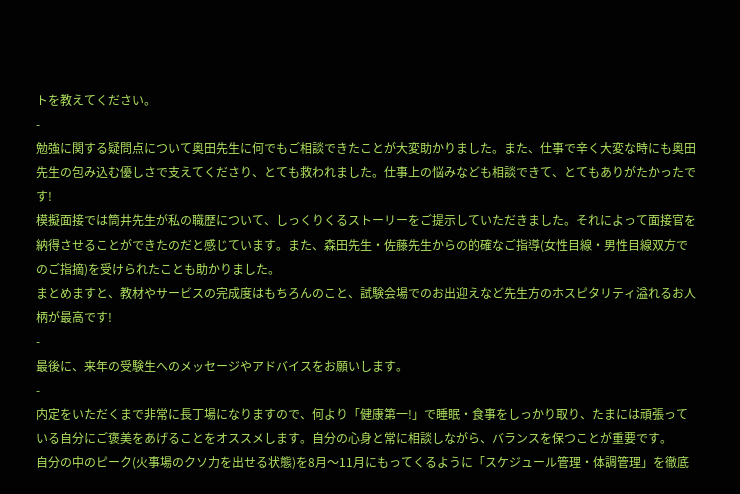トを教えてください。
-
勉強に関する疑問点について奥田先生に何でもご相談できたことが大変助かりました。また、仕事で辛く大変な時にも奥田先生の包み込む優しさで支えてくださり、とても救われました。仕事上の悩みなども相談できて、とてもありがたかったです!
模擬面接では筒井先生が私の職歴について、しっくりくるストーリーをご提示していただきました。それによって面接官を納得させることができたのだと感じています。また、森田先生・佐藤先生からの的確なご指導(女性目線・男性目線双方でのご指摘)を受けられたことも助かりました。
まとめますと、教材やサービスの完成度はもちろんのこと、試験会場でのお出迎えなど先生方のホスピタリティ溢れるお人柄が最高です!
-
最後に、来年の受験生へのメッセージやアドバイスをお願いします。
-
内定をいただくまで非常に長丁場になりますので、何より「健康第一!」で睡眠・食事をしっかり取り、たまには頑張っている自分にご褒美をあげることをオススメします。自分の心身と常に相談しながら、バランスを保つことが重要です。
自分の中のピーク(火事場のクソ力を出せる状態)を8月〜11月にもってくるように「スケジュール管理・体調管理」を徹底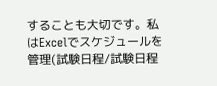することも大切です。私はExcelでスケジュールを管理(試験日程/試験日程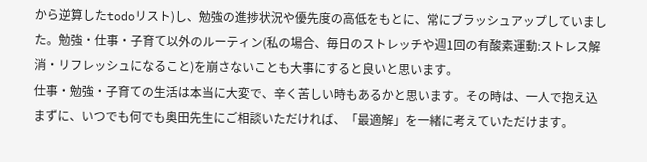から逆算したtodoリスト)し、勉強の進捗状況や優先度の高低をもとに、常にブラッシュアップしていました。勉強・仕事・子育て以外のルーティン(私の場合、毎日のストレッチや週1回の有酸素運動:ストレス解消・リフレッシュになること)を崩さないことも大事にすると良いと思います。
仕事・勉強・子育ての生活は本当に大変で、辛く苦しい時もあるかと思います。その時は、一人で抱え込まずに、いつでも何でも奥田先生にご相談いただければ、「最適解」を一緒に考えていただけます。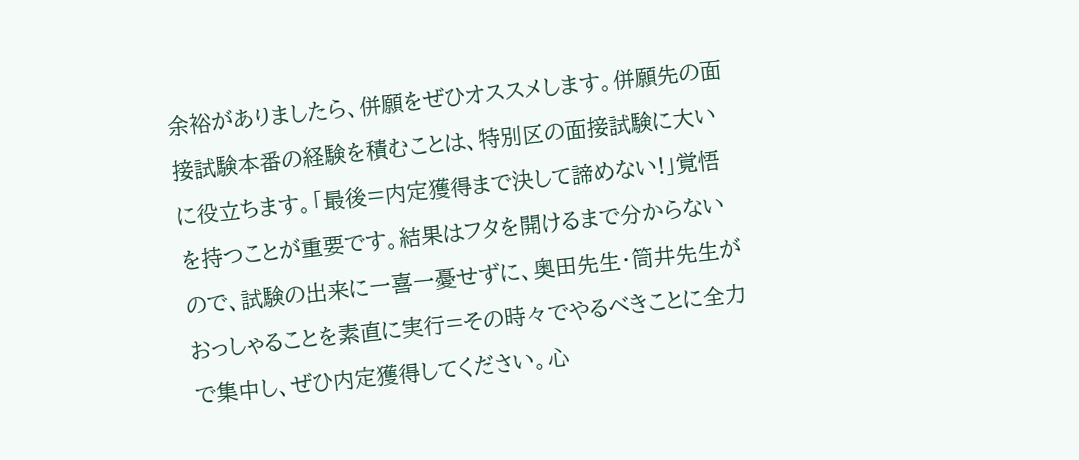余裕がありましたら、併願をぜひオススメします。併願先の面接試験本番の経験を積むことは、特別区の面接試験に大いに役立ちます。「最後=内定獲得まで決して諦めない!」覚悟を持つことが重要です。結果はフタを開けるまで分からないので、試験の出来に一喜一憂せずに、奥田先生・筒井先生がおっしゃることを素直に実行=その時々でやるべきことに全力で集中し、ぜひ内定獲得してください。心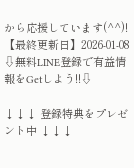から応援しています(^^)!
【最終更新日】2026-01-08
⇩無料LINE登録で有益情報をGetしよう!!⇩

↓↓↓ 登録特典をプレゼント中 ↓↓↓